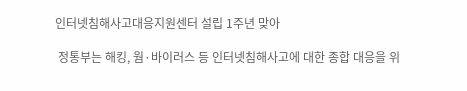인터넷침해사고대응지원센터 설립 1주년 맞아

 정통부는 해킹, 웜·바이러스 등 인터넷침해사고에 대한 종합 대응을 위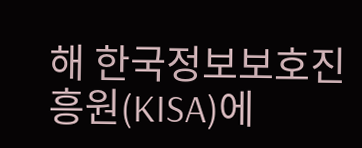해 한국정보보호진흥원(KISA)에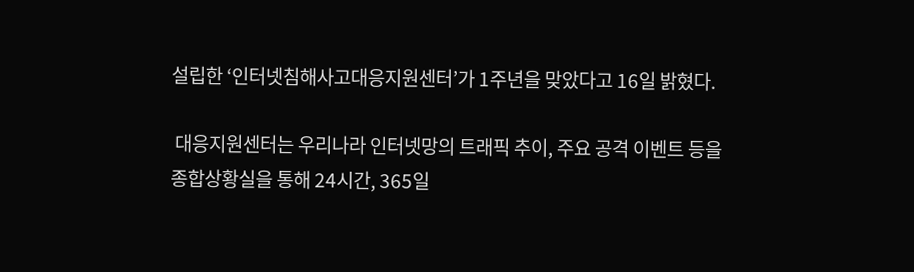설립한 ‘인터넷침해사고대응지원센터’가 1주년을 맞았다고 16일 밝혔다.

 대응지원센터는 우리나라 인터넷망의 트래픽 추이, 주요 공격 이벤트 등을 종합상황실을 통해 24시간, 365일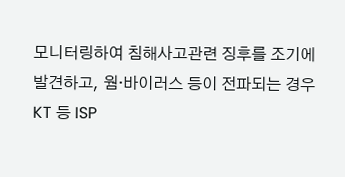모니터링하여 침해사고관련 징후를 조기에 발견하고, 웜·바이러스 등이 전파되는 경우 KT 등 ISP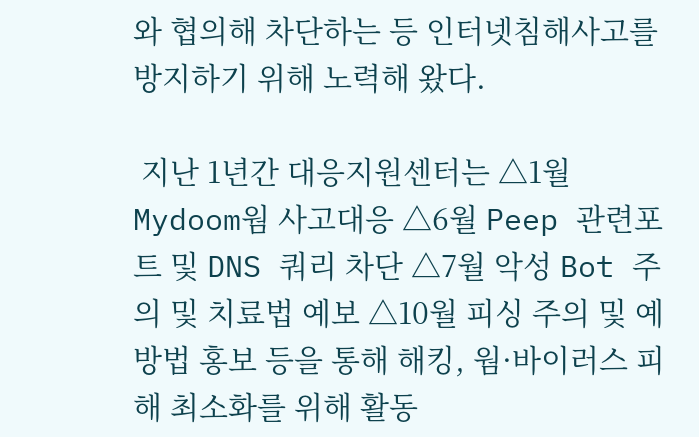와 협의해 차단하는 등 인터넷침해사고를 방지하기 위해 노력해 왔다.

 지난 1년간 대응지원센터는 △1월 Mydoom웜 사고대응 △6월 Peep 관련포트 및 DNS 쿼리 차단 △7월 악성 Bot 주의 및 치료법 예보 △10월 피싱 주의 및 예방법 홍보 등을 통해 해킹, 웜·바이러스 피해 최소화를 위해 활동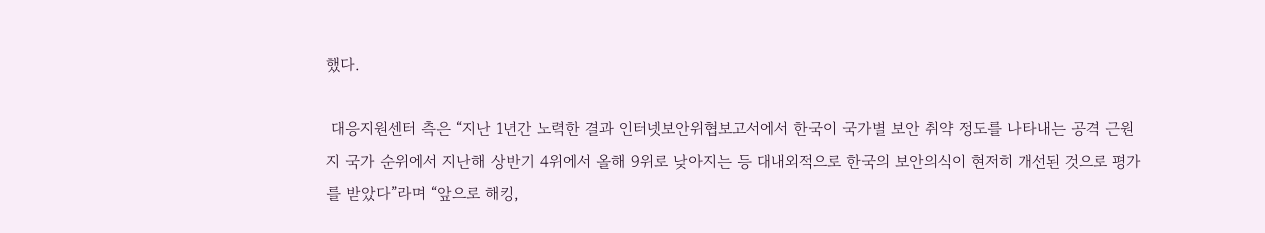했다.

 대응지원센터 측은 “지난 1년간 노력한 결과 인터넷보안위협보고서에서 한국이 국가별 보안 취약 정도를 나타내는 공격 근원지 국가 순위에서 지난해 상반기 4위에서 올해 9위로 낮아지는 등 대내외적으로 한국의 보안의식이 현저히 개선된 것으로 평가를 받았다”라며 “앞으로 해킹,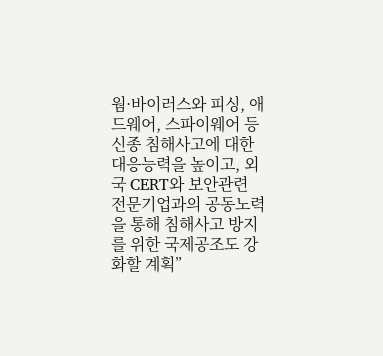웜·바이러스와 피싱, 애드웨어, 스파이웨어 등 신종 침해사고에 대한 대응능력을 높이고, 외국 CERT와 보안관련 전문기업과의 공동노력을 통해 침해사고 방지를 위한 국제공조도 강화할 계획”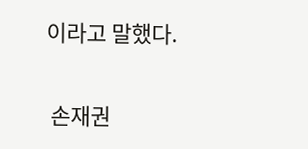이라고 말했다.

 손재권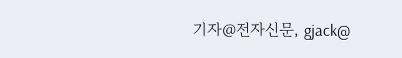기자@전자신문, gjack@